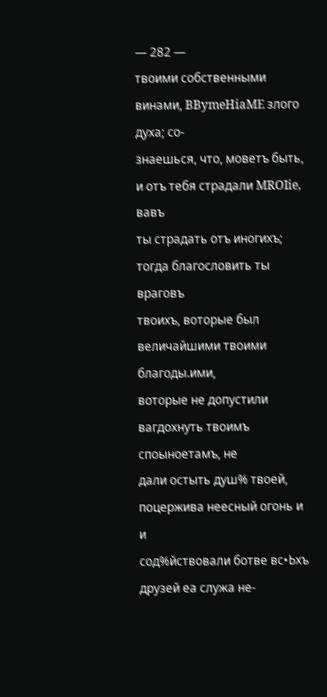— 282 —
твоими собственными винами, BBymeHiaME злого духа; со-
знаешься, что, моветъ быть, и отъ тебя страдали MROIie, вавъ
ты страдать отъ иногихъ; тогда благословить ты враговъ
твоихъ, воторые был величайшими твоими благоды.ими,
воторые не допустили вагдохнуть твоимъ споыноетамъ, не
дали остыть душ% твоей, поцержива неесный огонь и и
сод%йствовали ботве вс•Ьхъ друзей еа служа не-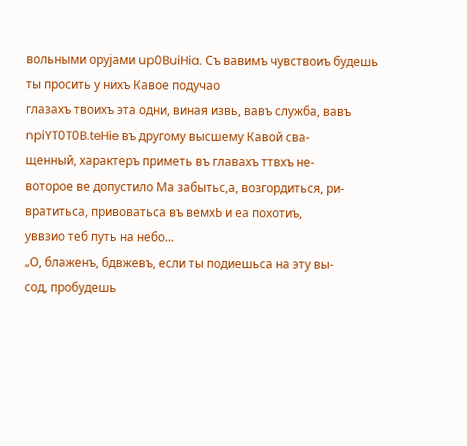вольными орујами up0BuiHia. Съ вавимъ чувствоиъ будешь
ты просить у нихъ Кавое подучао
глазахъ твоихъ эта одни, виная извь, вавъ служба, вавъ
npiYT0T0B.teHie въ другому высшему Кавой сва-
щенный, характеръ приметь въ главахъ ттвхъ не-
воторое ве допустило Ма забытьс,а, возгордиться, ри-
вратитьса, привоватьса въ вемхЬ и еа похотиъ,
уввзио теб путь на небо...
„О, блаженъ, бдвжевъ, если ты подиешьса на эту вы-
сод, пробудешь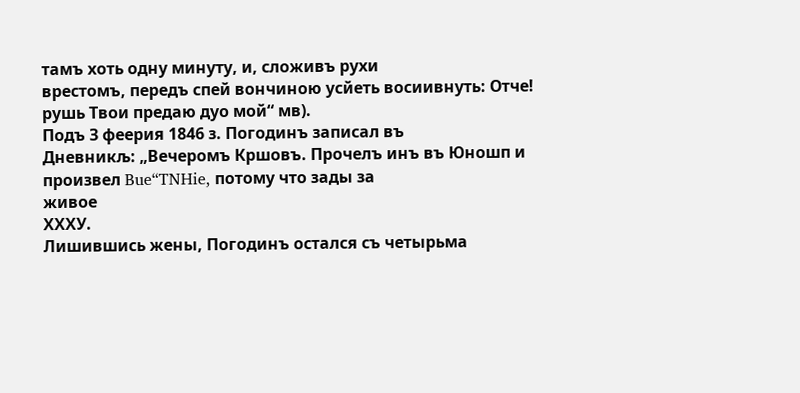тамъ хоть одну минуту, и, сложивъ рухи
врестомъ, передъ спей вончиною усйеть восиивнуть: Отче!
рушь Твои предаю дуо мой“ мв).
Подъ З феерия 1846 з. Погодинъ записал въ
Дневникљ: „Вечеромъ Кршовъ. Прочелъ инъ въ Юношп и
произвел Bue“TNHie, потому что зады за
живое
ХХХУ.
Лишившись жены, Погодинъ остался съ четырьма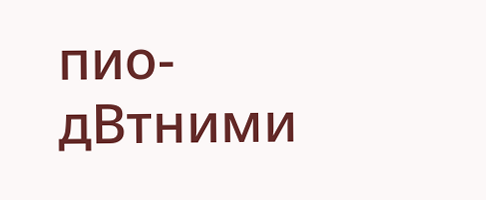пио-
дВтними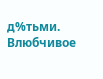д%тьми. Влюбчивое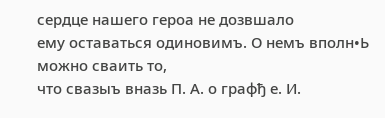сердце нашего героа не дозвшало
ему оставаться одиновимъ. О немъ вполн•Ь можно сваить то,
что свазыъ вназь П. А. о графђ е. И.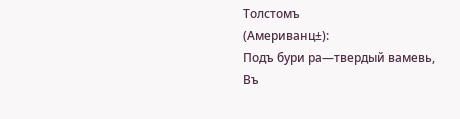Толстомъ
(Америванц±):
Подъ бури ра—твердый вамевь,
Въ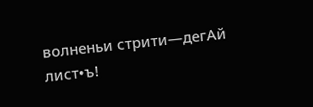волненьи стрити—дегАй лист•ъ!